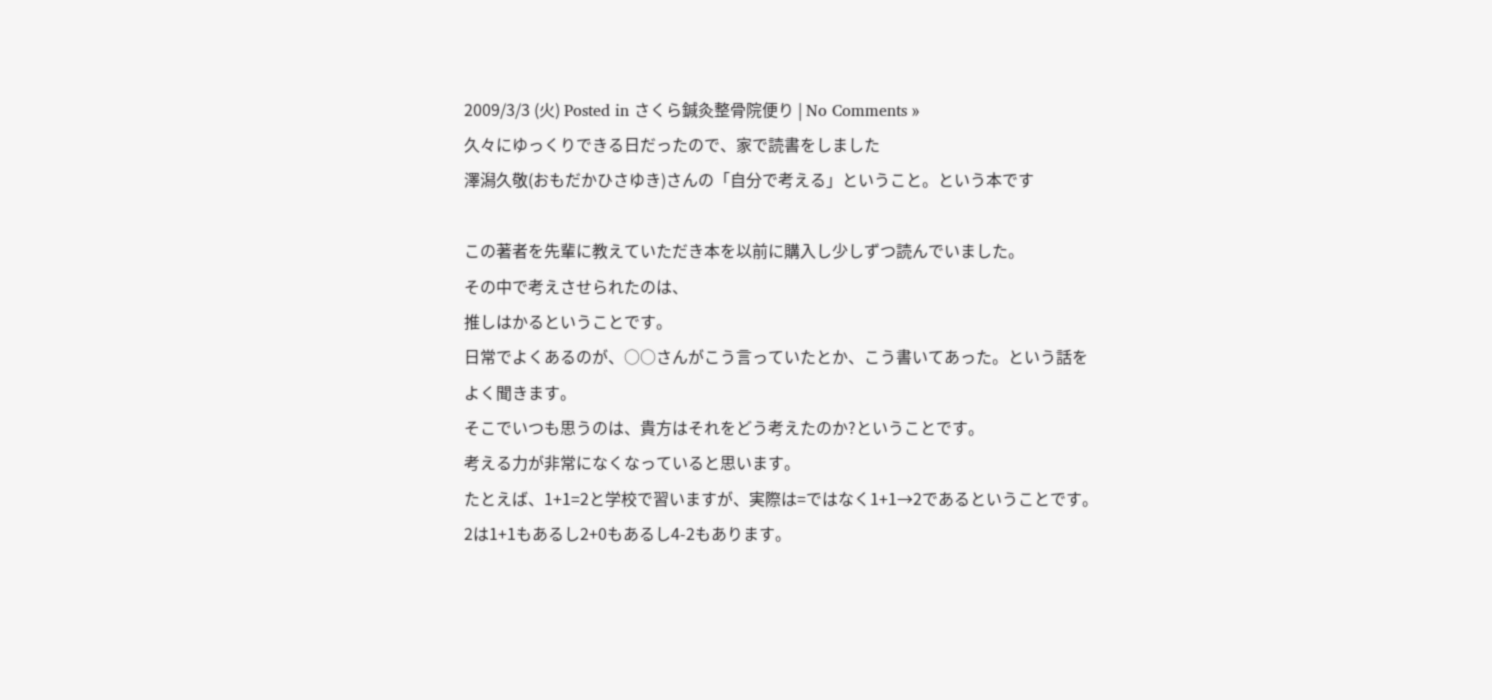2009/3/3 (火) Posted in さくら鍼灸整骨院便り | No Comments »
久々にゆっくりできる日だったので、家で読書をしました
澤潟久敬(おもだかひさゆき)さんの「自分で考える」ということ。という本です

この著者を先輩に教えていただき本を以前に購入し少しずつ読んでいました。
その中で考えさせられたのは、
推しはかるということです。
日常でよくあるのが、○○さんがこう言っていたとか、こう書いてあった。という話をよく聞きます。
そこでいつも思うのは、貴方はそれをどう考えたのか?ということです。
考える力が非常になくなっていると思います。
たとえば、1+1=2と学校で習いますが、実際は=ではなく1+1→2であるということです。
2は1+1もあるし2+0もあるし4-2もあります。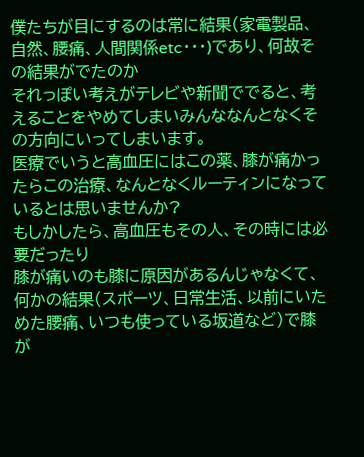僕たちが目にするのは常に結果(家電製品、自然、腰痛、人間関係etc・・・)であり、何故その結果がでたのか
それっぽい考えがテレビや新聞ででると、考えることをやめてしまいみんななんとなくその方向にいってしまいます。
医療でいうと高血圧にはこの薬、膝が痛かったらこの治療、なんとなくルーティンになっているとは思いませんか?
もしかしたら、高血圧もその人、その時には必要だったり
膝が痛いのも膝に原因があるんじゃなくて、
何かの結果(スポーツ、日常生活、以前にいためた腰痛、いつも使っている坂道など)で膝が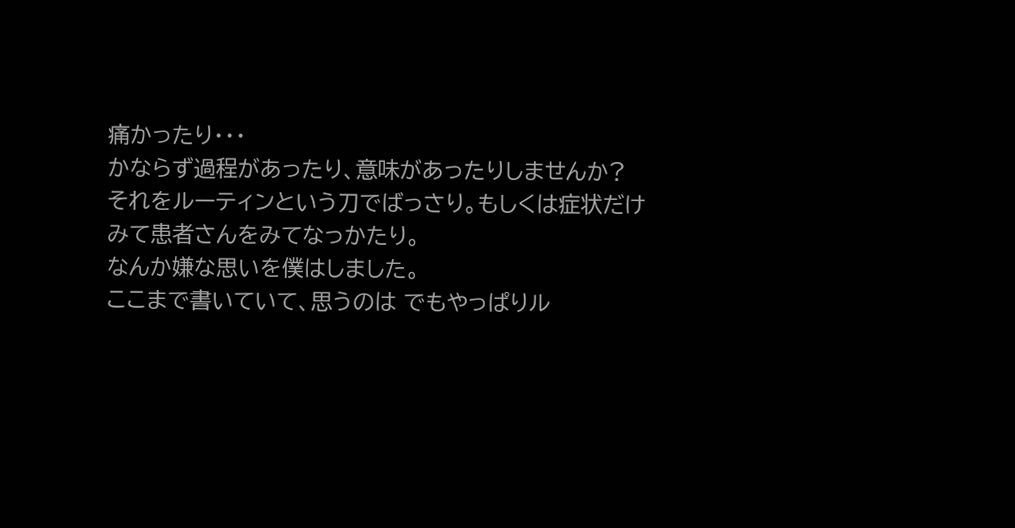痛かったり・・・
かならず過程があったり、意味があったりしませんか?
それをルーティンという刀でばっさり。もしくは症状だけみて患者さんをみてなっかたり。
なんか嫌な思いを僕はしました。
ここまで書いていて、思うのは でもやっぱりル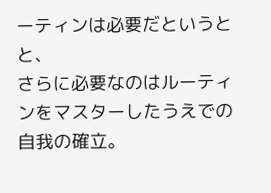ーティンは必要だというとと、
さらに必要なのはルーティンをマスターしたうえでの自我の確立。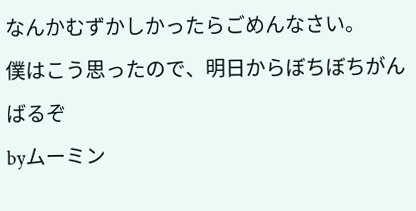なんかむずかしかったらごめんなさい。
僕はこう思ったので、明日からぼちぼちがんばるぞ
byムーミン